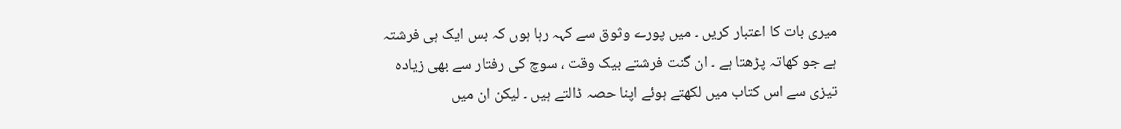میری بات کا اعتبار کریں ۔ میں پورے وثوق سے کہہ رہا ہوں کہ بس ایک ہی فرشتہ ہے جو کھاتہ پڑھتا ہے ۔ ان گنت فرشتے بیک وقت ، سوچ کی رفتار سے بھی زیادہ تیزی سے اس کتاب میں لکھتے ہوئے اپنا حصہ ڈالتے ہیں ۔ لیکن ان میں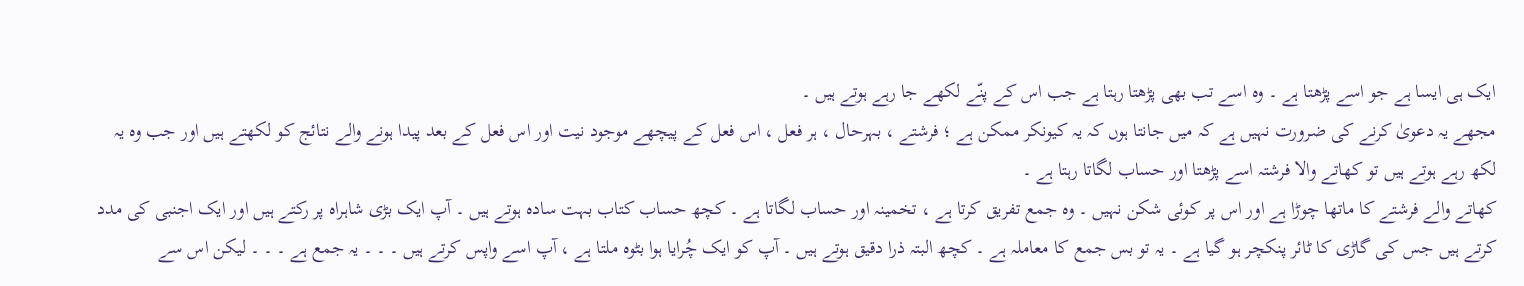ایک ہی ایسا ہے جو اسے پڑھتا ہے ۔ وہ اسے تب بھی پڑھتا رہتا ہے جب اس کے پنّے لکھے جا رہے ہوتے ہیں ۔
مجھے یہ دعویٰ کرنے کی ضرورت نہیں ہے کہ میں جانتا ہوں کہ یہ کیونکر ممکن ہے ؛ فرشتے ، بہرحال ، ہر فعل ، اس فعل کے پیچھے موجود نیت اور اس فعل کے بعد پیدا ہونے والے نتائج کو لکھتے ہیں اور جب وہ یہ لکھ رہے ہوتے ہیں تو کھاتے والا فرشتہ اسے پڑھتا اور حساب لگاتا رہتا ہے ۔
کھاتے والے فرشتے کا ماتھا چوڑا ہے اور اس پر کوئی شکن نہیں ۔ وہ جمع تفریق کرتا ہے ، تخمینہ اور حساب لگاتا ہے ۔ کچھ حساب کتاب بہت سادہ ہوتے ہیں ۔ آپ ایک بڑی شاہراہ پر رکتے ہیں اور ایک اجنبی کی مدد کرتے ہیں جس کی گاڑی کا ٹائر پنکچر ہو گیا ہے ۔ یہ تو بس جمع کا معاملہ ہے ۔ کچھ البتہ ذرا دقیق ہوتے ہیں ۔ آپ کو ایک چُرایا ہوا بٹوہ ملتا ہے ، آپ اسے واپس کرتے ہیں ۔ ۔ ۔ یہ جمع ہے ۔ ۔ ۔ لیکن اس سے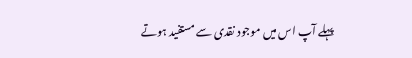پہلے آپ اس میں موجود نقدی سے مستفید ہوتے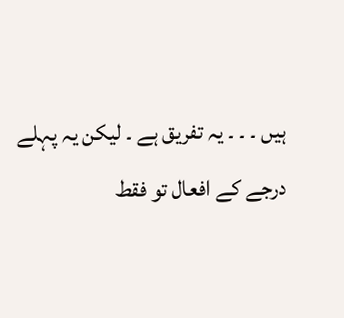ہیں ۔ ۔ ۔ یہ تفریق ہے ۔ لیکن یہ پہلے درجے کے افعال تو فقط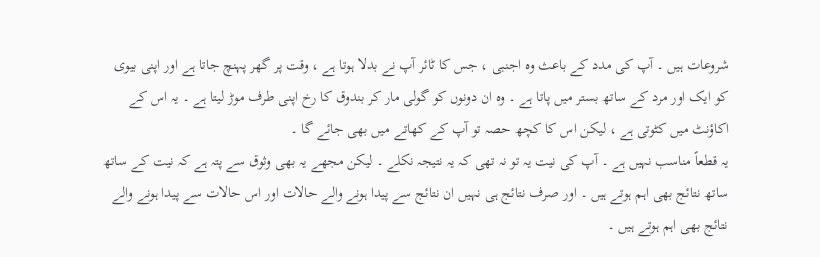شروعات ہیں ۔ آپ کی مدد کے باعث وہ اجنبی ، جس کا ٹائر آپ نے بدلا ہوتا ہے ، وقت پر گھر پہنچ جاتا ہے اور اپنی بیوی کو ایک اور مرد کے ساتھ بستر میں پاتا ہے ۔ وہ ان دونوں کو گولی مار کر بندوق کا رخ اپنی طرف موڑ لیتا ہے ۔ یہ اس کے اکاؤنٹ میں کٹوتی ہے ، لیکن اس کا کچھ حصہ تو آپ کے کھاتے میں بھی جائے گا ۔
یہ قطعاً مناسب نہیں ہے ۔ آپ کی نیت یہ تو نہ تھی کہ یہ نتیجہ نکلے ۔ لیکن مجھے یہ بھی وثوق سے پتہ ہے کہ نیت کے ساتھ ساتھ نتائج بھی اہم ہوتے ہیں ۔ اور صرف نتائج ہی نہیں ان نتائج سے پیدا ہونے والے حالات اور اس حالات سے پیدا ہونے والے نتائج بھی اہم ہوتے ہیں ۔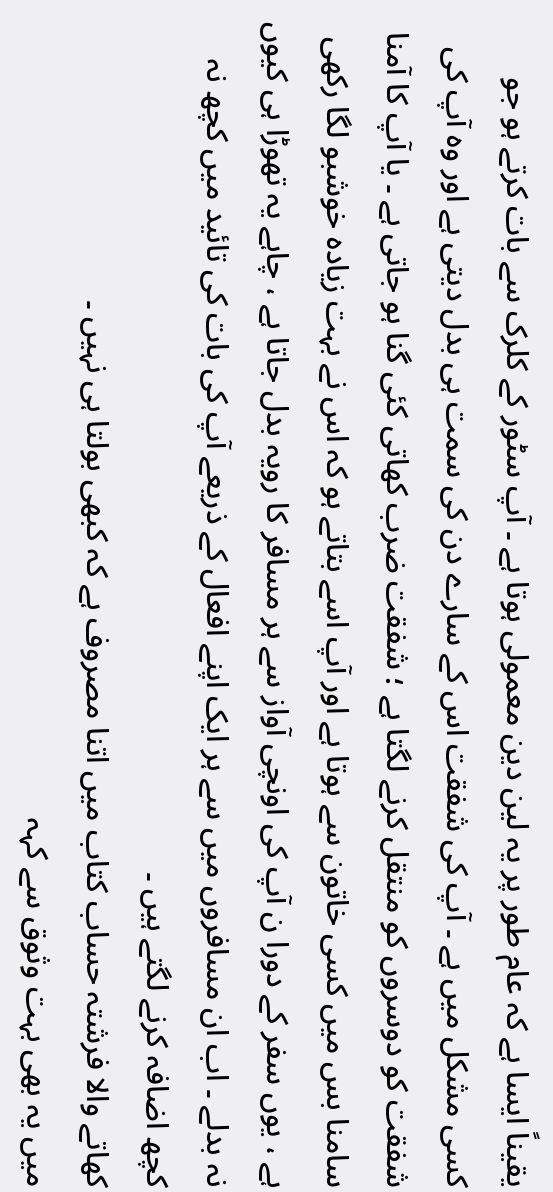یقیناً ایسا ہے کہ عام طور پر یہ لین دین معمولی ہوتا ہے ۔ آپ سٹور کے کلرک سے بات کرتے ہو جو کسی مشکل میں ہے ۔ آپ کی شفقت اس کے سارے دن کی سمت ہی بدل دیتی ہے اور وہ آپ کی شفقت کو دوسروں کو منتقل کرنے لگتا ہے ؛ شفقت ضرب کھاتی کئی گنا ہو جاتی ہے ۔ یا آپ کا آمنا سامنا بس میں کسی خاتون سے ہوتا ہے اور آپ اسے بتاتے ہو کہ اس نے بہت زیادہ خوشبو لگا رکھی ہے ، یوں سفر کے دورا ن آپ کی اونچی آواز سے ہر مسافر کا رویہ بدل جاتا ہے ، چاہے یہ تھوڑا ہی کیوں نہ بدلے ۔ اب ان مسافروں میں سے ہر ایک اپنے افعال کے ذریعے آپ کی بات کی تائید میں کچھ نہ کچھ اضافہ کرنے لگتے ہیں ۔
کھاتے والا فرشتہ حساب کتاب میں اتنا مصروف ہے کہ کبھی بولتا ہی نہیں ۔
میں یہ بھی بہت وثوق سے کہہ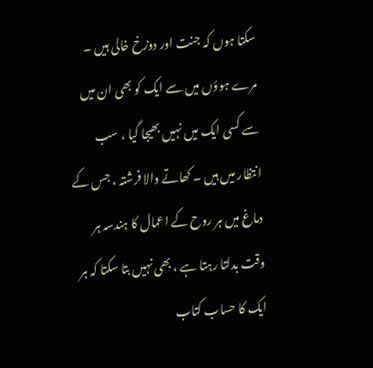سکتا ہوں کہ جنت اور دوزخ خالی ہیں ۔ مرے ہوؤں میں سے ایک کو بھی ان میں سے کسی ایک میں نہیں بھیجا گیا ، سب انتظار میں ہیں ۔ کھاتے والا فرشتہ ، جس کے دماغ میں ہر روح کے اعمال کا ہندسہ ہر وقت بدلتا رہتا ہے ، بھی نہیں بتا سکتا کہ ہر ایک کا حساب کتاب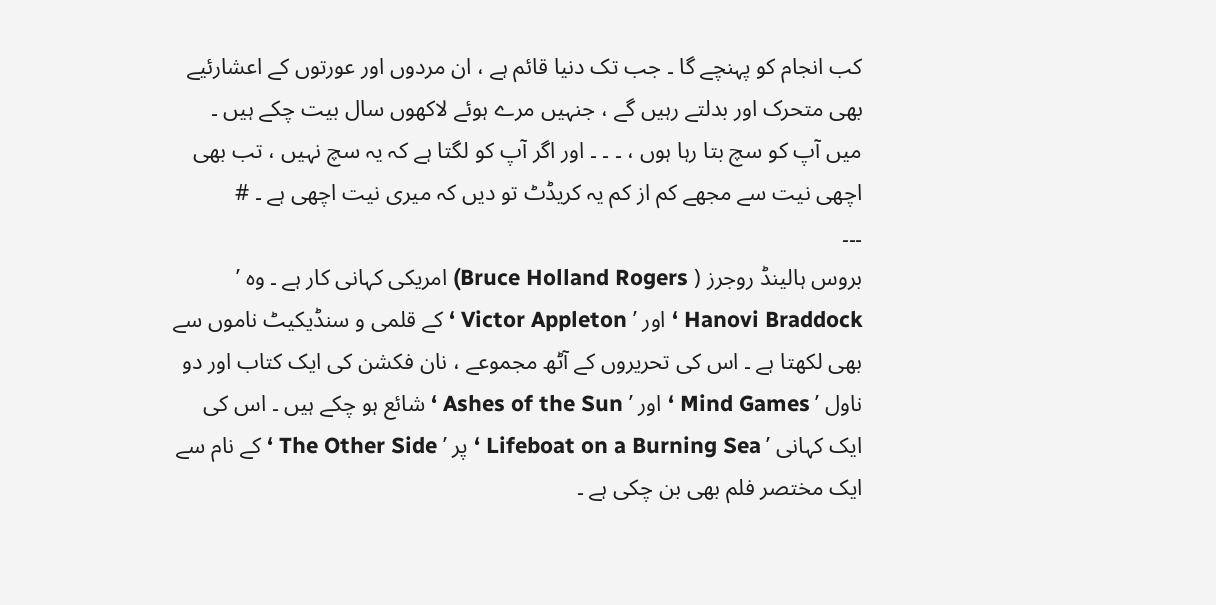کب انجام کو پہنچے گا ۔ جب تک دنیا قائم ہے ، ان مردوں اور عورتوں کے اعشارئیے بھی متحرک اور بدلتے رہیں گے ، جنہیں مرے ہوئے لاکھوں سال بیت چکے ہیں ۔
میں آپ کو سچ بتا رہا ہوں ، ۔ ۔ ۔ اور اگر آپ کو لگتا ہے کہ یہ سچ نہیں ، تب بھی اچھی نیت سے مجھے کم از کم یہ کریڈٹ تو دیں کہ میری نیت اچھی ہے ۔ #
۔۔۔
بروس ہالینڈ روجرز ( Bruce Holland Rogers) امریکی کہانی کار ہے ۔ وہ ’ Hanovi Braddock ‘ اور ’ Victor Appleton ‘ کے قلمی و سنڈیکیٹ ناموں سے بھی لکھتا ہے ۔ اس کی تحریروں کے آٹھ مجموعے ، نان فکشن کی ایک کتاب اور دو ناول ’ Mind Games ‘ اور ’ Ashes of the Sun ‘ شائع ہو چکے ہیں ۔ اس کی ایک کہانی ’ Lifeboat on a Burning Sea ‘ پر ’ The Other Side ‘ کے نام سے ایک مختصر فلم بھی بن چکی ہے ۔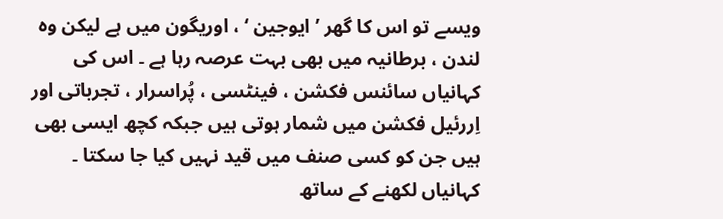ویسے تو اس کا گھر ’ ایوجین ‘ ، اوریگون میں ہے لیکن وہ لندن ، برطانیہ میں بھی بہت عرصہ رہا ہے ۔ اس کی کہانیاں سائنس فکشن ، فینٹسی ، پُراسرار ، تجرباتی اور اِررئیل فکشن میں شمار ہوتی ہیں جبکہ کچھ ایسی بھی ہیں جن کو کسی صنف میں قید نہیں کیا جا سکتا ۔ کہانیاں لکھنے کے ساتھ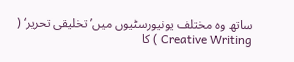ساتھ وہ مختلف یونیورسٹیوں میں’ تخلیقی تحریر‘ ( Creative Writing ) کا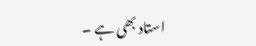استاد بھی ہے ۔